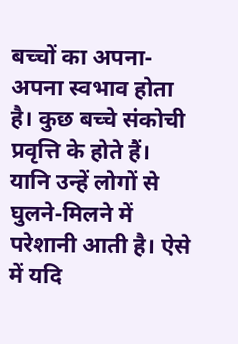बच्चों का अपना-अपना स्वभाव होता है। कुछ बच्चे संकोची प्रवृत्ति के होते हैं। यानि उन्हें लोगों से घुलने-मिलने में परेशानी आती है। ऐसे में यदि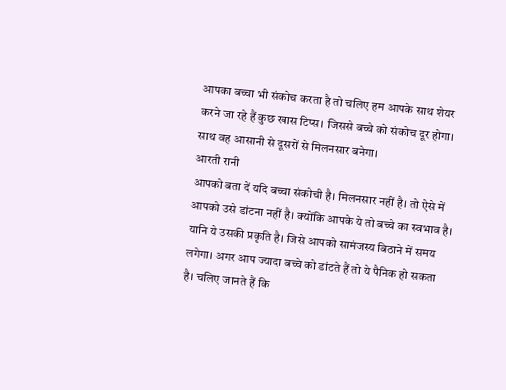आपका बच्चा भी संकोच करता है तो चलिए हम आपके साथ शेयर करने जा रहे हैं कुछ खास टिप्स। जिससे बच्चे को संकोच दूर होगा। साथ वह आसानी से दूसरों से मिलनसार बनेगा।
आरती रानी
आपको बता दें यदि बच्चा संकोची है। मिलनसार नहीं है। तो ऐसे में आपको उसे डांटना नहीं है। क्योंकि आपके ये तो बच्चे का स्वभाव है। यानि ये उसकी प्रकृति है। जिसे आपको सामंजस्य बिठाने में समय लगेगा। अगर आप ज्यादा बच्चे को डांटते हैं तो ये पैनिक हो सकता है। चलिए जानते हैं कि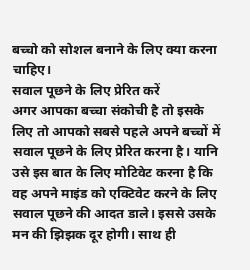बच्चो को सोशल बनाने के लिए क्या करना चाहिए।
सवाल पूछने के लिए प्रेरित करें
अगर आपका बच्चा संकोची है तो इसके लिए तो आपको सबसे पहले अपने बच्चों में सवाल पूछने के लिए प्रेरित करना है। यानि उसे इस बात के लिए मोटिवेट करना है कि वह अपने माइंड को एक्टिवेट करने के लिए सवाल पूछने की आदत डाले। इससे उसके मन की झिझक दूर होगी। साथ ही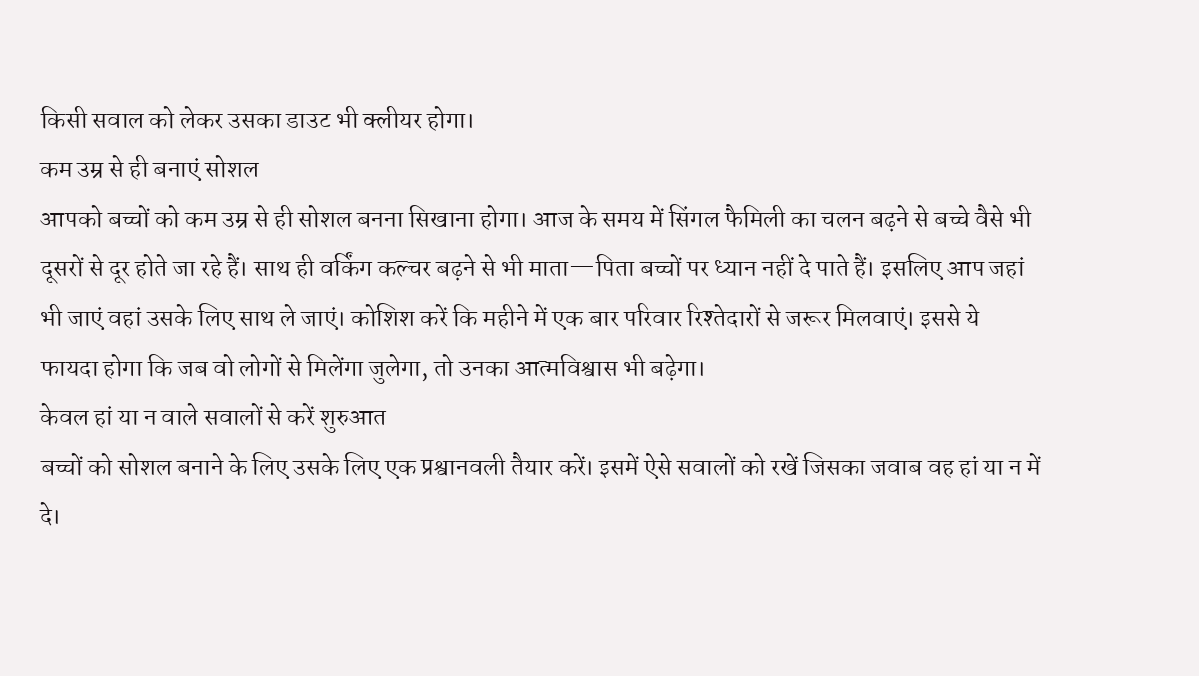किसी सवाल को लेकर उसका डाउट भी क्लीयर होगा।
कम उम्र से ही बनाएं सोशल
आपको बच्चों को कम उम्र से ही सोशल बनना सिखाना होगा। आज के समय में सिंगल फैमिली का चलन बढ़ने से बच्चे वैसे भी दूसरों से दूर होते जा रहे हैं। साथ ही वर्किंग कल्चर बढ़ने से भी माता—पिता बच्चों पर ध्यान नहीं दे पाते हैं। इसलिए आप जहां भी जाएं वहां उसके लिए साथ ले जाएं। कोशिश करें कि महीने में एक बार परिवार रिश्तेदारों से जरूर मिलवाएं। इससे ये फायदा होगा कि जब वो लोगों से मिलेंगा जुलेगा, तो उनका आत्मविश्वास भी बढ़ेगा।
केवल हां या न वाले सवालों से करें शुरुआत
बच्चों को सोशल बनाने के लिए उसके लिए एक प्रश्वानवली तैयार करें। इसमें ऐसे सवालों को रखें जिसका जवाब वह हां या न में दे।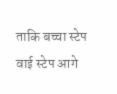ताकि बच्चा स्टेप वाई स्टेप आगे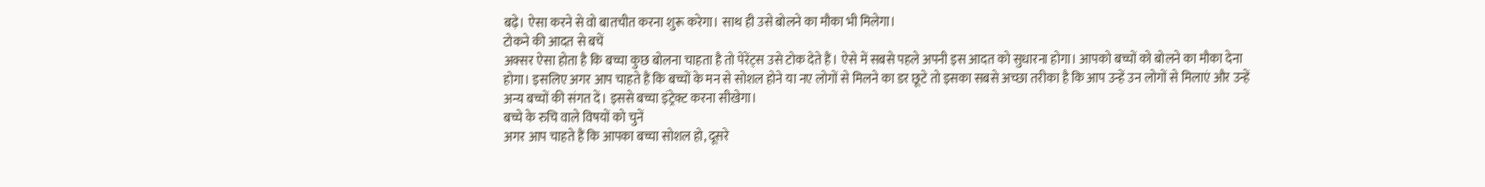बढ़े। ऐसा करने से वो बातचीत करना शुरू करेगा। साथ ही उसे बोलने का मौका भी मिलेगा।
टोकने की आदत से बचें
अक्सर ऐसा होता है कि बच्चा कुछ बोलना चाहता है तो पेरेंट्स उसे टोक देते हैं। ऐसे में सबसे पहले अपनी इस आदत को सुधारना होगा। आपको बच्चों को बोलने का मौका देना होगा। इसलिए अगर आप चाहते हैं कि बच्चों के मन से सोशल होने या नए लोगों से मिलने का डर छूटे तो इसका सबसे अच्छा तरीका है कि आप उन्हें उन लोगों से मिलाएं और उन्हें अन्य बच्चों की संगत दें। इससे बच्चा इंट्रेक्ट करना सीखेगा।
बच्चे के रुचि वाले विषयों को चुनें
अगर आप चाहते हैं कि आपका बच्चा सोशल हो, दूसरे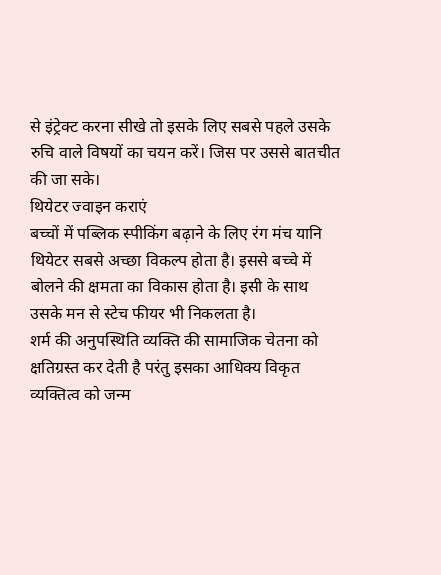से इंट्रेक्ट करना सीखे तो इसके लिए सबसे पहले उसके रुचि वाले विषयों का चयन करें। जिस पर उससे बातचीत की जा सके।
थियेटर ज्वाइन कराएं
बच्चों में पब्लिक स्पीकिंग बढ़ाने के लिए रंग मंच यानि थियेटर सबसे अच्छा विकल्प होता है। इससे बच्चे में बोलने की क्षमता का विकास होता है। इसी के साथ उसके मन से स्टेच फीयर भी निकलता है।
शर्म की अनुपस्थिति व्यक्ति की सामाजिक चेतना को क्षतिग्रस्त कर देती है परंतु इसका आधिक्य विकृत व्यक्तित्व को जन्म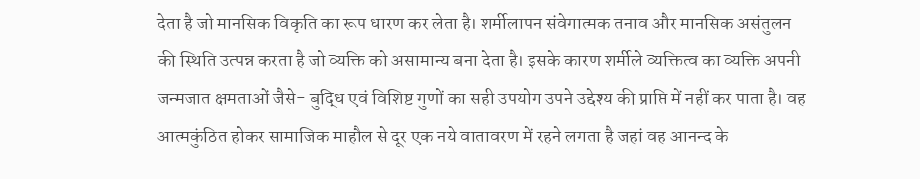देता है जो मानसिक विकृति का रूप धारण कर लेता है। शर्मीलापन संवेगात्मक तनाव और मानसिक असंतुलन की स्थिति उत्पन्न करता है जो व्यक्ति को असामान्य बना देता है। इसके कारण शर्मीले व्यक्तित्व का व्यक्ति अपनी जन्मजात क्षमताओं जैसे- बुद्धि एवं विशिष्ट गुणों का सही उपयोग उपने उद्देश्य की प्राप्ति में नहीं कर पाता है। वह आत्मकुंठित होकर सामाजिक माहौल से दूर एक नये वातावरण में रहने लगता है जहां वह आनन्द के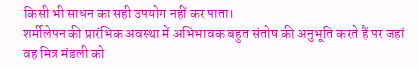किसी भी साधन का सही उपयोग नहीं कर पाता।
शर्मीलेपन की प्रारंभिक अवस्था में अभिभावक बहुत संतोष की अनुभूति करते हैं पर जहां वह मित्र मंडली को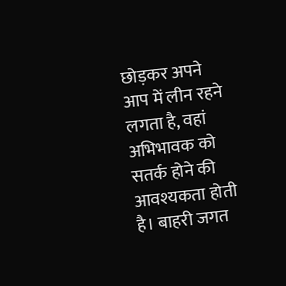छोड़कर अपने आप में लीन रहने लगता है, वहां अभिभावक को सतर्क होने की आवश्यकता होती है। बाहरी जगत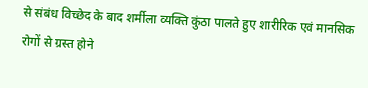से संबंध विच्छेद के बाद शर्मीला व्यक्ति कुंठा पालते हुए शारीरिक एवं मानसिक रोगों से ग्रस्त होने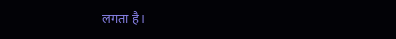लगता है।